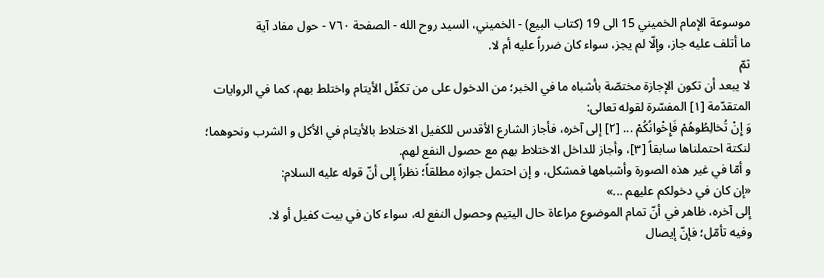موسوعة الإمام الخميني 15 الى 19 (كتاب البيع) - الخميني، السيد روح الله - الصفحة ٧٦٠ - حول مفاد آية
ما أتلف عليه جاز، وإلّا لم يجز، سواء كان ضرراً عليه أم لا.
ثمّ
لا يبعد أن تكون الإجازة مختصّة بأشباه ما في الخبر؛ من الدخول على من تكفّل الأيتام واختلط بهم، كما في الروايات المتقدّمة [١] المفسّرة لقوله تعالى:
وَ إِنْ تُخالِطُوهُمْ فَإِخْوانُكُمْ ... [٢] إلى آخره، فأجاز الشارع الأقدس للكفيل الاختلاط بالأيتام في الأكل و الشرب ونحوهما؛ لنكتة احتملناها سابقاً [٣]، وأجاز للداخل الاختلاط بهم مع حصول النفع لهم.
و أمّا في غير هذه الصورة وأشباهها فمشكل، و إن احتمل جوازه مطلقاً؛ نظراً إلى أنّ قوله عليه السلام:
«إن كان في دخولكم عليهم ...»
إلى آخره، ظاهر في أنّ تمام الموضوع مراعاة حال اليتيم وحصول النفع له، سواء كان في بيت كفيل أو لا.
وفيه تأمّل؛ فإنّ إيصال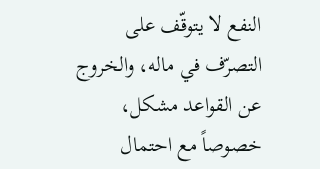النفع لا يتوقّف على التصرّف في ماله، والخروج عن القواعد مشكل، خصوصاً مع احتمال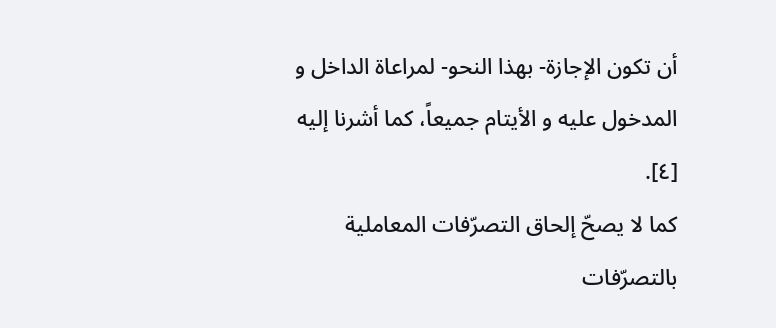أن تكون الإجازة- بهذا النحو- لمراعاة الداخل و المدخول عليه و الأيتام جميعاً، كما أشرنا إليه [٤].
كما لا يصحّ إلحاق التصرّفات المعاملية بالتصرّفات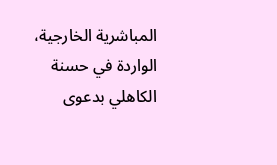المباشرية الخارجية، الواردة في حسنة الكاهلي بدعوى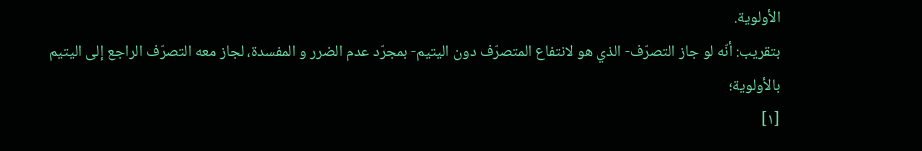الأولوية.
بتقريب: أنّه لو جاز التصرّف- الذي هو لانتفاع المتصرّف دون اليتيم- بمجرّد عدم الضرر و المفسدة، لجاز معه التصرّف الراجع إلى اليتيم بالأولوية؛
[١]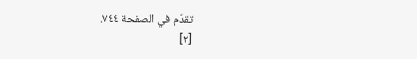تقدّم في الصفحة ٧٤٤.
[٢]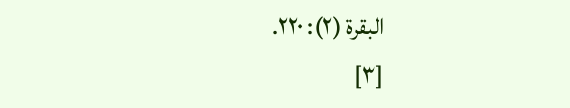البقرة (٢): ٢٢٠.
[٣]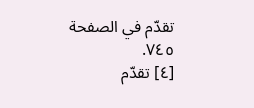تقدّم في الصفحة ٧٤٥.
[٤] تقدّم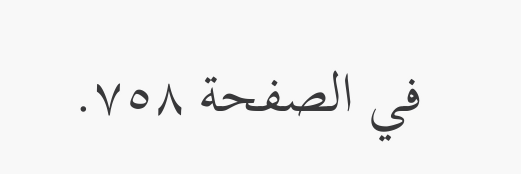في الصفحة ٧٥٨.